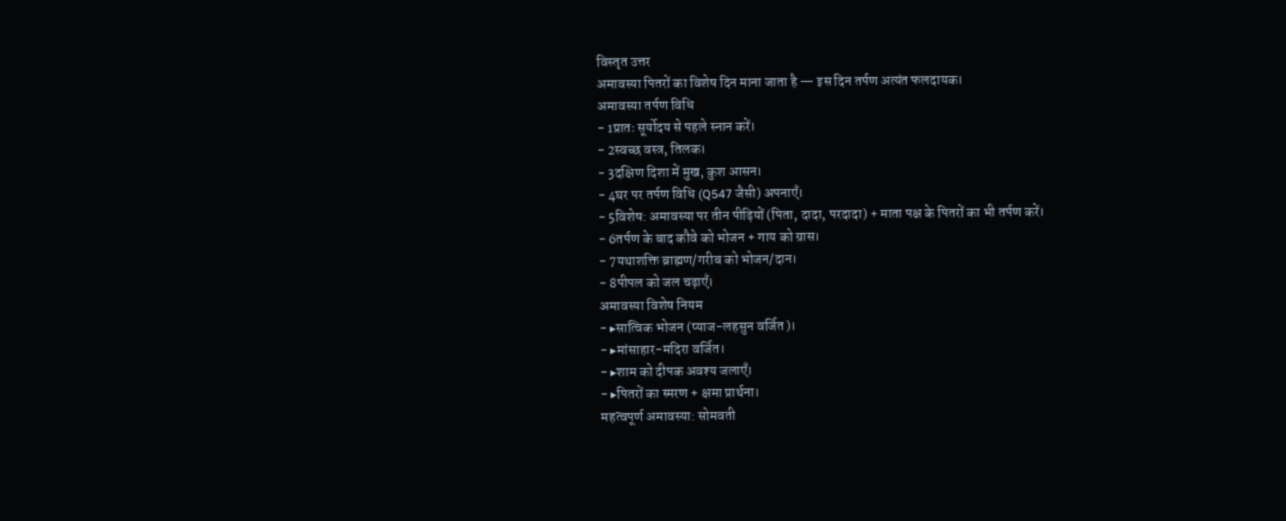विस्तृत उत्तर
अमावस्या पितरों का विशेष दिन माना जाता है — इस दिन तर्पण अत्यंत फलदायक।
अमावस्या तर्पण विधि
- 1प्रातः सूर्योदय से पहले स्नान करें।
- 2स्वच्छ वस्त्र, तिलक।
- 3दक्षिण दिशा में मुख, कुश आसन।
- 4घर पर तर्पण विधि (Q547 जैसी) अपनाएँ।
- 5विशेष: अमावस्या पर तीन पीढ़ियों (पिता, दादा, परदादा) + माता पक्ष के पितरों का भी तर्पण करें।
- 6तर्पण के बाद कौवे को भोजन + गाय को ग्रास।
- 7यथाशक्ति ब्राह्मण/गरीब को भोजन/दान।
- 8पीपल को जल चढ़ाएँ।
अमावस्या विशेष नियम
- ▸सात्विक भोजन (प्याज-लहसुन वर्जित)।
- ▸मांसाहार-मदिरा वर्जित।
- ▸शाम को दीपक अवश्य जलाएँ।
- ▸पितरों का स्मरण + क्षमा प्रार्थना।
महत्वपूर्ण अमावस्या: सोमवती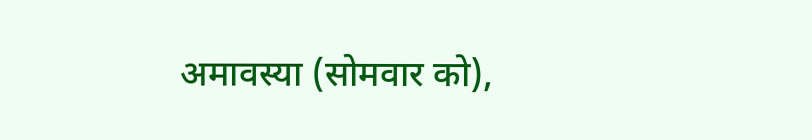अमावस्या (सोमवार को),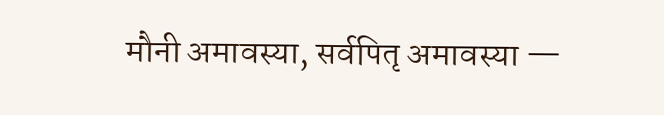मौनी अमावस्या, सर्वपितृ अमावस्या —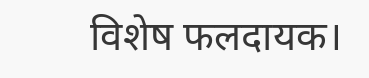विशेष फलदायक।